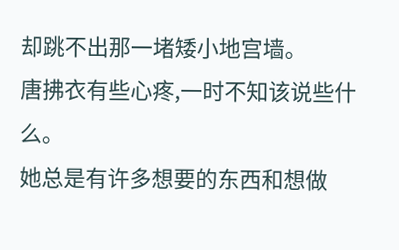却跳不出那一堵矮小地宫墙。
唐拂衣有些心疼,一时不知该说些什么。
她总是有许多想要的东西和想做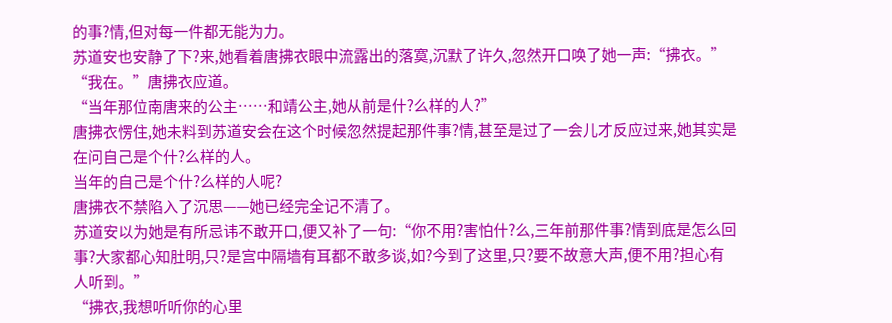的事?情,但对每一件都无能为力。
苏道安也安静了下?来,她看着唐拂衣眼中流露出的落寞,沉默了许久,忽然开口唤了她一声:“拂衣。”
“我在。”唐拂衣应道。
“当年那位南唐来的公主……和靖公主,她从前是什?么样的人?”
唐拂衣愣住,她未料到苏道安会在这个时候忽然提起那件事?情,甚至是过了一会儿才反应过来,她其实是在问自己是个什?么样的人。
当年的自己是个什?么样的人呢?
唐拂衣不禁陷入了沉思——她已经完全记不清了。
苏道安以为她是有所忌讳不敢开口,便又补了一句:“你不用?害怕什?么,三年前那件事?情到底是怎么回事?大家都心知肚明,只?是宫中隔墙有耳都不敢多谈,如?今到了这里,只?要不故意大声,便不用?担心有人听到。”
“拂衣,我想听听你的心里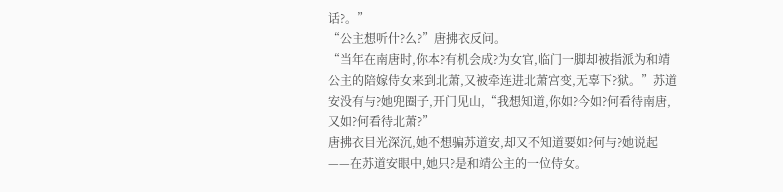话?。”
“公主想听什?么?”唐拂衣反问。
“当年在南唐时,你本?有机会成?为女官,临门一脚却被指派为和靖公主的陪嫁侍女来到北萧,又被牵连进北萧宫变,无辜下?狱。”苏道安没有与?她兜圈子,开门见山,“我想知道,你如?今如?何看待南唐,又如?何看待北萧?”
唐拂衣目光深沉,她不想骗苏道安,却又不知道要如?何与?她说起——在苏道安眼中,她只?是和靖公主的一位侍女。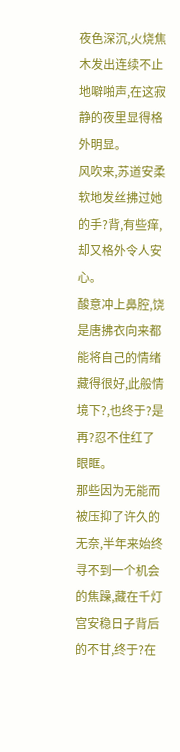夜色深沉,火烧焦木发出连续不止地噼啪声,在这寂静的夜里显得格外明显。
风吹来,苏道安柔软地发丝拂过她的手?背,有些痒,却又格外令人安心。
酸意冲上鼻腔,饶是唐拂衣向来都能将自己的情绪藏得很好,此般情境下?,也终于?是再?忍不住红了眼眶。
那些因为无能而被压抑了许久的无奈,半年来始终寻不到一个机会的焦躁,藏在千灯宫安稳日子背后的不甘,终于?在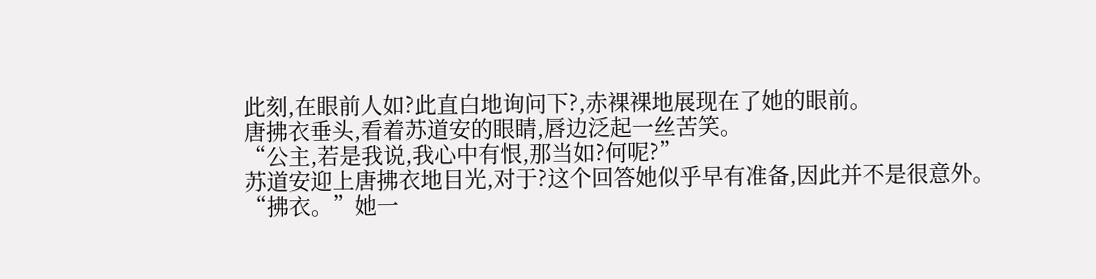此刻,在眼前人如?此直白地询问下?,赤裸裸地展现在了她的眼前。
唐拂衣垂头,看着苏道安的眼睛,唇边泛起一丝苦笑。
“公主,若是我说,我心中有恨,那当如?何呢?”
苏道安迎上唐拂衣地目光,对于?这个回答她似乎早有准备,因此并不是很意外。
“拂衣。”她一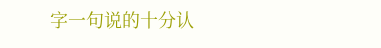字一句说的十分认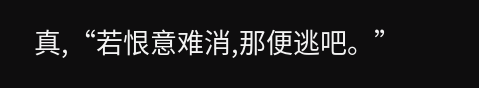真,“若恨意难消,那便逃吧。”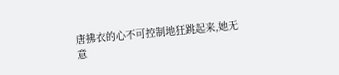唐拂衣的心不可控制地狂跳起来,她无意